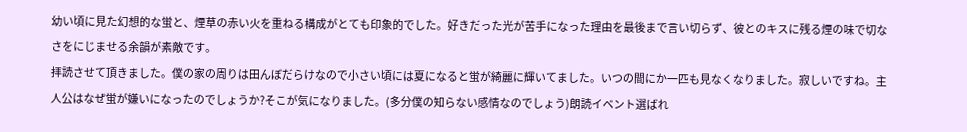幼い頃に見た幻想的な蛍と、煙草の赤い火を重ねる構成がとても印象的でした。好きだった光が苦手になった理由を最後まで言い切らず、彼とのキスに残る煙の味で切なさをにじませる余韻が素敵です。
拝読させて頂きました。僕の家の周りは田んぼだらけなので小さい頃には夏になると蛍が綺麗に輝いてました。いつの間にか一匹も見なくなりました。寂しいですね。主人公はなぜ蛍が嫌いになったのでしょうか?そこが気になりました。(多分僕の知らない感情なのでしょう)朗読イベント選ばれ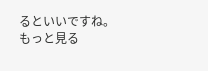るといいですね。
もっと見る